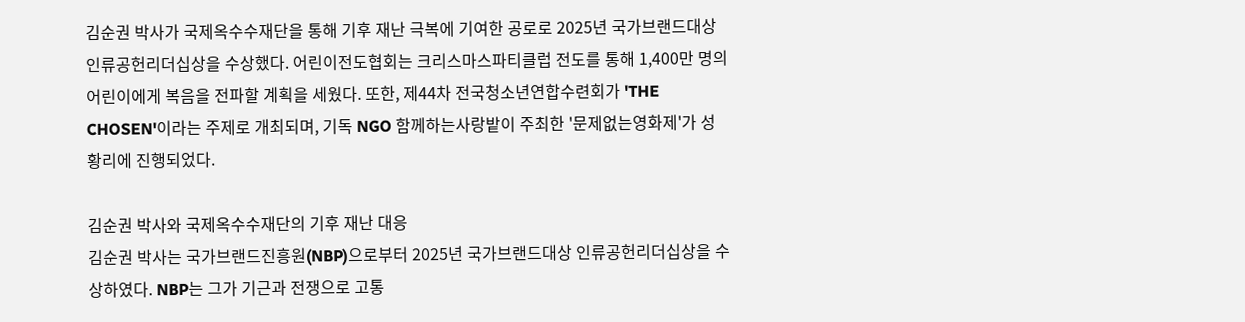김순권 박사가 국제옥수수재단을 통해 기후 재난 극복에 기여한 공로로 2025년 국가브랜드대상 인류공헌리더십상을 수상했다. 어린이전도협회는 크리스마스파티클럽 전도를 통해 1,400만 명의 어린이에게 복음을 전파할 계획을 세웠다. 또한, 제44차 전국청소년연합수련회가 'THE CHOSEN'이라는 주제로 개최되며, 기독 NGO 함께하는사랑밭이 주최한 '문제없는영화제'가 성황리에 진행되었다.

김순권 박사와 국제옥수수재단의 기후 재난 대응
김순권 박사는 국가브랜드진흥원(NBP)으로부터 2025년 국가브랜드대상 인류공헌리더십상을 수상하였다. NBP는 그가 기근과 전쟁으로 고통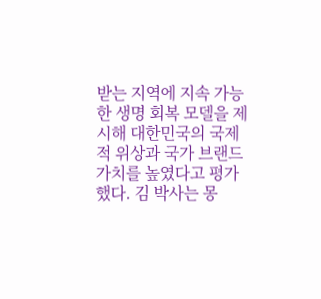받는 지역에 지속 가능한 생명 회복 모델을 제시해 대한민국의 국제적 위상과 국가 브랜드 가치를 높였다고 평가했다. 김 박사는 몽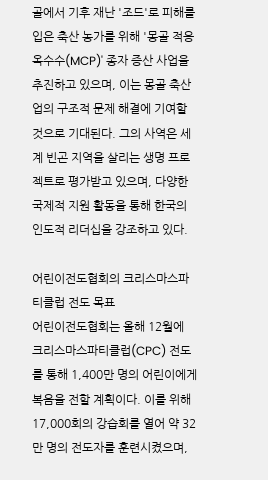골에서 기후 재난 '조드'로 피해를 입은 축산 농가를 위해 '몽골 적응 옥수수(MCP)' 종자 증산 사업을 추진하고 있으며, 이는 몽골 축산업의 구조적 문제 해결에 기여할 것으로 기대된다. 그의 사역은 세계 빈곤 지역을 살리는 생명 프로젝트로 평가받고 있으며, 다양한 국제적 지원 활동을 통해 한국의 인도적 리더십을 강조하고 있다.

어린이전도협회의 크리스마스파티클럽 전도 목표
어린이전도협회는 올해 12월에 크리스마스파티클럽(CPC) 전도를 통해 1,400만 명의 어린이에게 복음을 전할 계획이다. 이를 위해 17,000회의 강습회를 열어 약 32만 명의 전도자를 훈련시켰으며,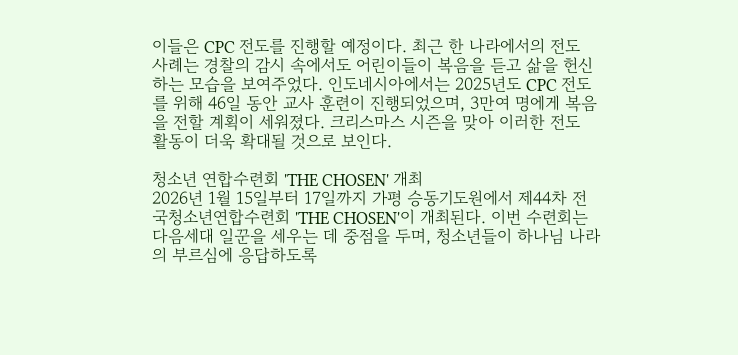이들은 CPC 전도를 진행할 예정이다. 최근 한 나라에서의 전도 사례는 경찰의 감시 속에서도 어린이들이 복음을 듣고 삶을 헌신하는 모습을 보여주었다. 인도네시아에서는 2025년도 CPC 전도를 위해 46일 동안 교사 훈련이 진행되었으며, 3만여 명에게 복음을 전할 계획이 세워졌다. 크리스마스 시즌을 맞아 이러한 전도 활동이 더욱 확대될 것으로 보인다.

청소년 연합수련회 'THE CHOSEN' 개최
2026년 1월 15일부터 17일까지 가평 승동기도원에서 제44차 전국청소년연합수련회 'THE CHOSEN'이 개최된다. 이번 수련회는 다음세대 일꾼을 세우는 데 중점을 두며, 청소년들이 하나님 나라의 부르심에 응답하도록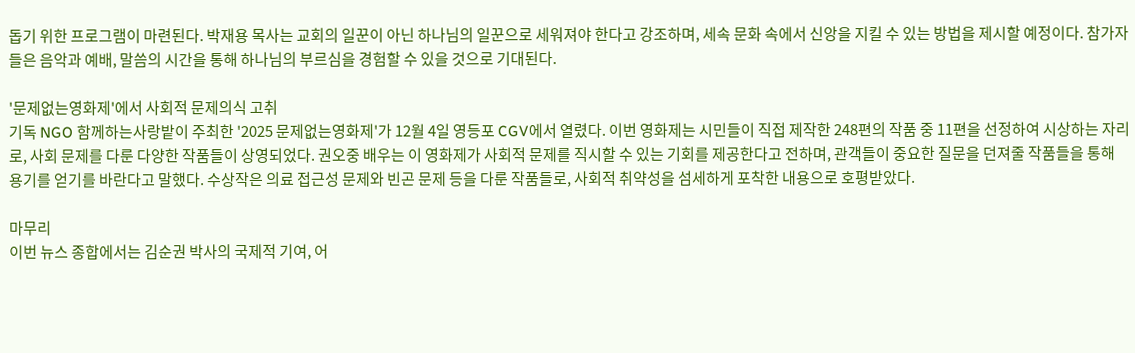돕기 위한 프로그램이 마련된다. 박재용 목사는 교회의 일꾼이 아닌 하나님의 일꾼으로 세워져야 한다고 강조하며, 세속 문화 속에서 신앙을 지킬 수 있는 방법을 제시할 예정이다. 참가자들은 음악과 예배, 말씀의 시간을 통해 하나님의 부르심을 경험할 수 있을 것으로 기대된다.

'문제없는영화제'에서 사회적 문제의식 고취
기독 NGO 함께하는사랑밭이 주최한 '2025 문제없는영화제'가 12월 4일 영등포 CGV에서 열렸다. 이번 영화제는 시민들이 직접 제작한 248편의 작품 중 11편을 선정하여 시상하는 자리로, 사회 문제를 다룬 다양한 작품들이 상영되었다. 권오중 배우는 이 영화제가 사회적 문제를 직시할 수 있는 기회를 제공한다고 전하며, 관객들이 중요한 질문을 던져줄 작품들을 통해 용기를 얻기를 바란다고 말했다. 수상작은 의료 접근성 문제와 빈곤 문제 등을 다룬 작품들로, 사회적 취약성을 섬세하게 포착한 내용으로 호평받았다.

마무리
이번 뉴스 종합에서는 김순권 박사의 국제적 기여, 어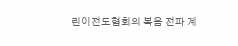린이전도협회의 복음 전파 계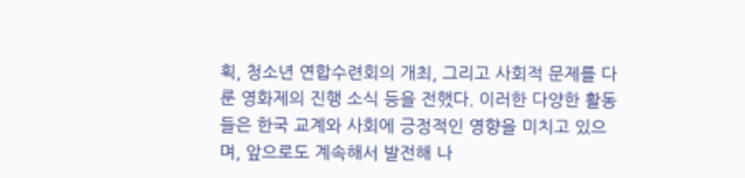획, 청소년 연합수련회의 개최, 그리고 사회적 문제를 다룬 영화제의 진행 소식 등을 전했다. 이러한 다양한 활동들은 한국 교계와 사회에 긍정적인 영향을 미치고 있으며, 앞으로도 계속해서 발전해 나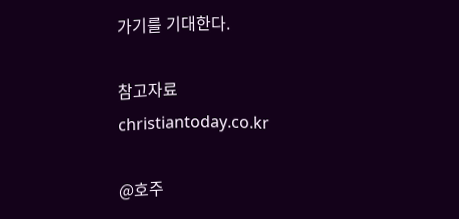가기를 기대한다.

참고자료
christiantoday.co.kr

@호주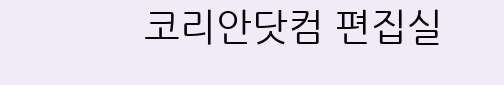코리안닷컴 편집실